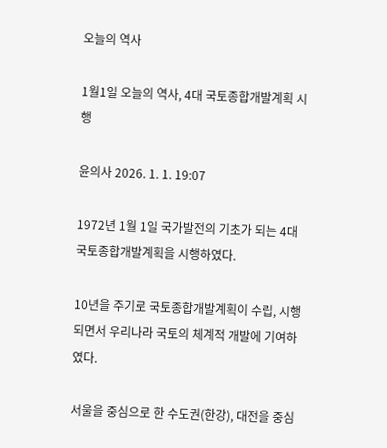오늘의 역사

1월1일 오늘의 역사, 4대 국토종합개발계획 시행

윤의사 2026. 1. 1. 19:07

1972년 1월 1일 국가발전의 기초가 되는 4대 국토종합개발계획을 시행하였다.

10년을 주기로 국토종합개발계획이 수립, 시행되면서 우리나라 국토의 체계적 개발에 기여하였다.

서울을 중심으로 한 수도권(한강), 대전을 중심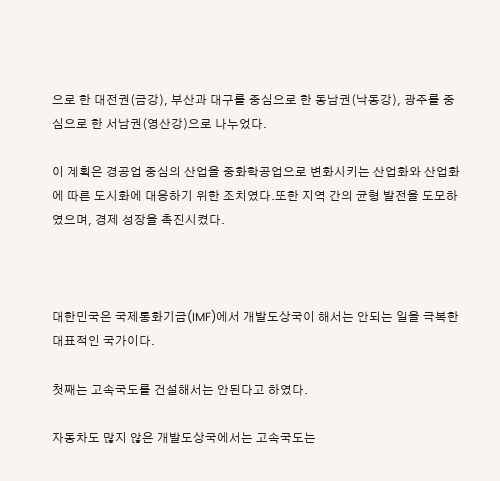으로 한 대전권(금강), 부산과 대구를 중심으로 한 동남권(낙동강), 광주를 중심으로 한 서남권(영산강)으로 나누었다.

이 계획은 경공업 중심의 산업을 중화학공업으로 변화시키는 산업화와 산업화에 따른 도시화에 대응하기 위한 조치였다.또한 지역 간의 균형 발전을 도모하였으며, 경제 성장을 촉진시켰다.



대한민국은 국제통화기금(IMF)에서 개발도상국이 해서는 안되는 일을 극복한 대표적인 국가이다.

첫째는 고속국도를 건설해서는 안된다고 하였다.

자동차도 많지 않은 개발도상국에서는 고속국도는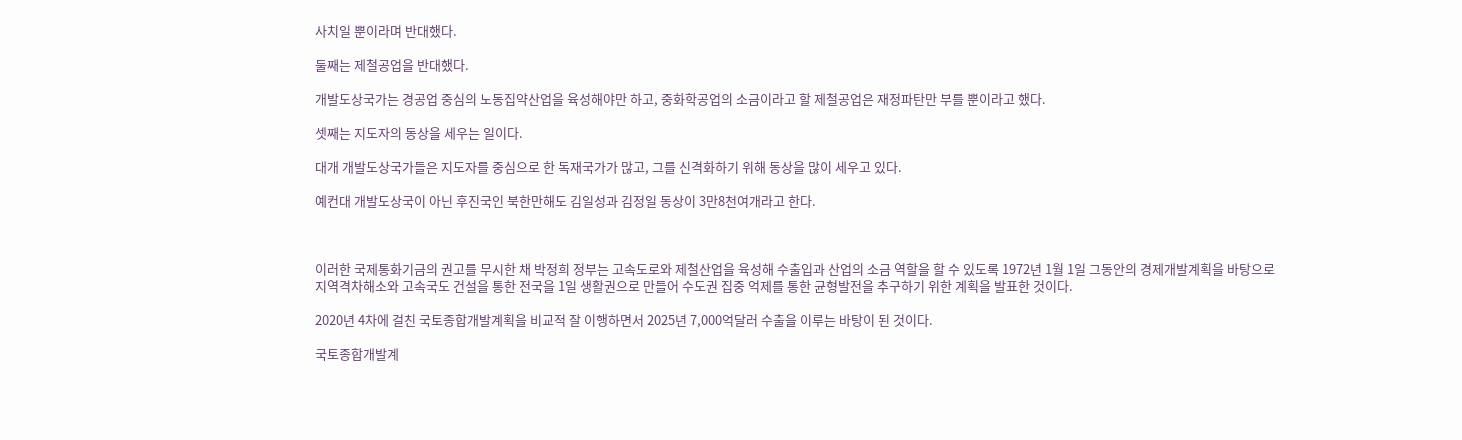사치일 뿐이라며 반대했다.

둘째는 제철공업을 반대했다.

개발도상국가는 경공업 중심의 노동집약산업을 육성해야만 하고, 중화학공업의 소금이라고 할 제철공업은 재정파탄만 부를 뿐이라고 했다.

셋째는 지도자의 동상을 세우는 일이다.

대개 개발도상국가들은 지도자를 중심으로 한 독재국가가 많고, 그를 신격화하기 위해 동상을 많이 세우고 있다.

예컨대 개발도상국이 아닌 후진국인 북한만해도 김일성과 김정일 동상이 3만8천여개라고 한다.



이러한 국제통화기금의 권고를 무시한 채 박정희 정부는 고속도로와 제철산업을 육성해 수출입과 산업의 소금 역할을 할 수 있도록 1972년 1월 1일 그동안의 경제개발계획을 바탕으로 지역격차해소와 고속국도 건설을 통한 전국을 1일 생활권으로 만들어 수도권 집중 억제를 통한 균형발전을 추구하기 위한 계획을 발표한 것이다.

2020년 4차에 걸친 국토종합개발계획을 비교적 잘 이행하면서 2025년 7,000억달러 수출을 이루는 바탕이 된 것이다.

국토종합개발계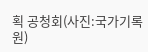획 공청회(사진:국가기록원)